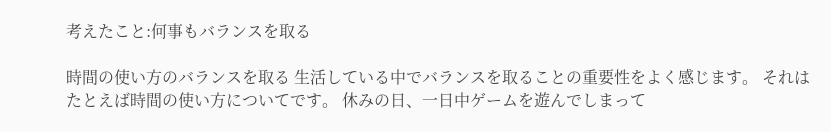考えたこと:何事もバランスを取る

時間の使い方のバランスを取る 生活している中でバランスを取ることの重要性をよく感じます。 それはたとえば時間の使い方についてです。 休みの日、一日中ゲームを遊んでしまって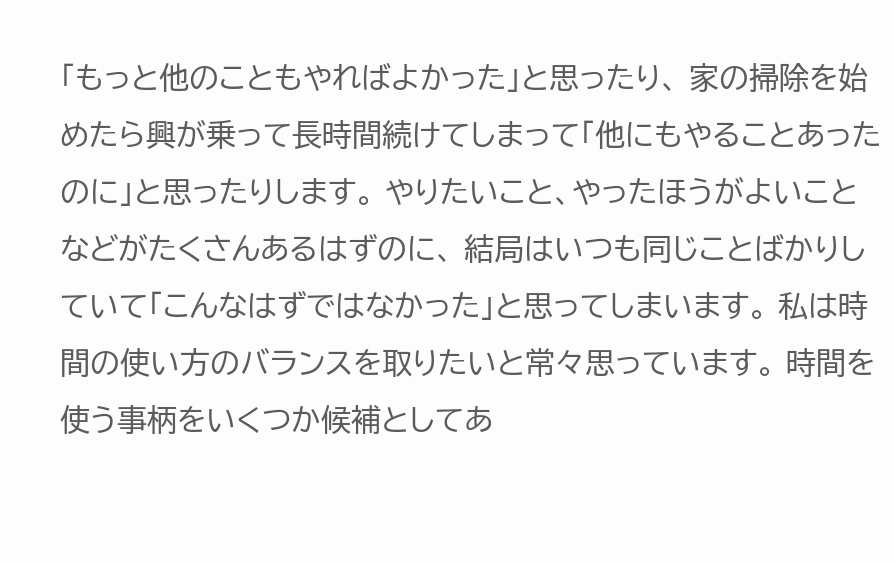「もっと他のこともやればよかった」と思ったり、 家の掃除を始めたら興が乗って長時間続けてしまって「他にもやることあったのに」と思ったりします。 やりたいこと、やったほうがよいことなどがたくさんあるはずのに、 結局はいつも同じことばかりしていて「こんなはずではなかった」と思ってしまいます。 私は時間の使い方のバランスを取りたいと常々思っています。 時間を使う事柄をいくつか候補としてあ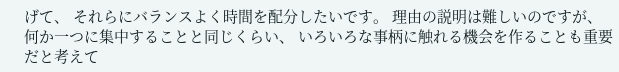げて、 それらにバランスよく時間を配分したいです。 理由の説明は難しいのですが、 何か一つに集中することと同じくらい、 いろいろな事柄に触れる機会を作ることも重要だと考えて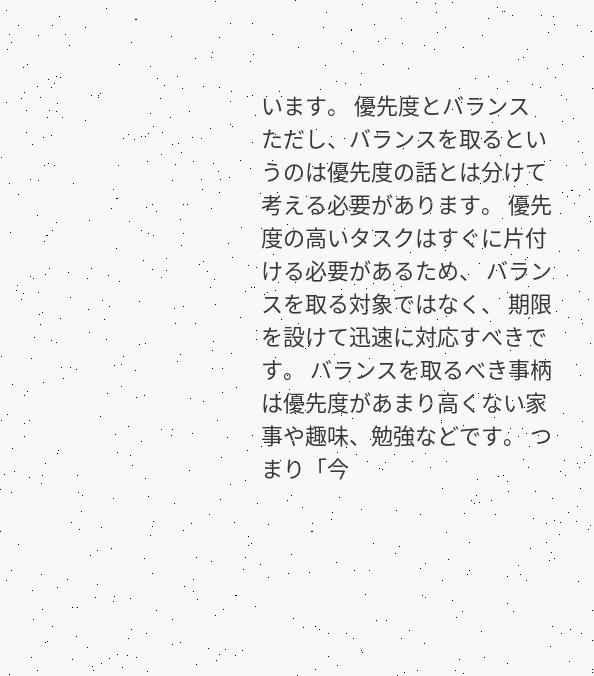います。 優先度とバランス ただし、バランスを取るというのは優先度の話とは分けて考える必要があります。 優先度の高いタスクはすぐに片付ける必要があるため、 バランスを取る対象ではなく、 期限を設けて迅速に対応すべきです。 バランスを取るべき事柄は優先度があまり高くない家事や趣味、勉強などです。 つまり「今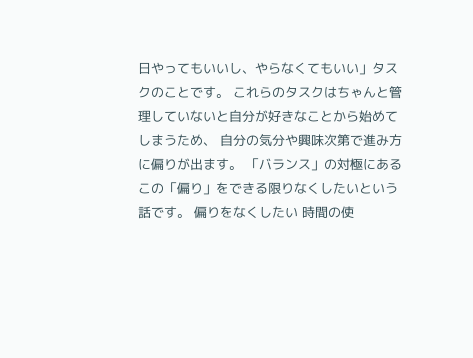日やってもいいし、やらなくてもいい」タスクのことです。 これらのタスクはちゃんと管理していないと自分が好きなことから始めてしまうため、 自分の気分や興味次第で進み方に偏りが出ます。 「バランス」の対極にあるこの「偏り」をできる限りなくしたいという話です。 偏りをなくしたい 時間の使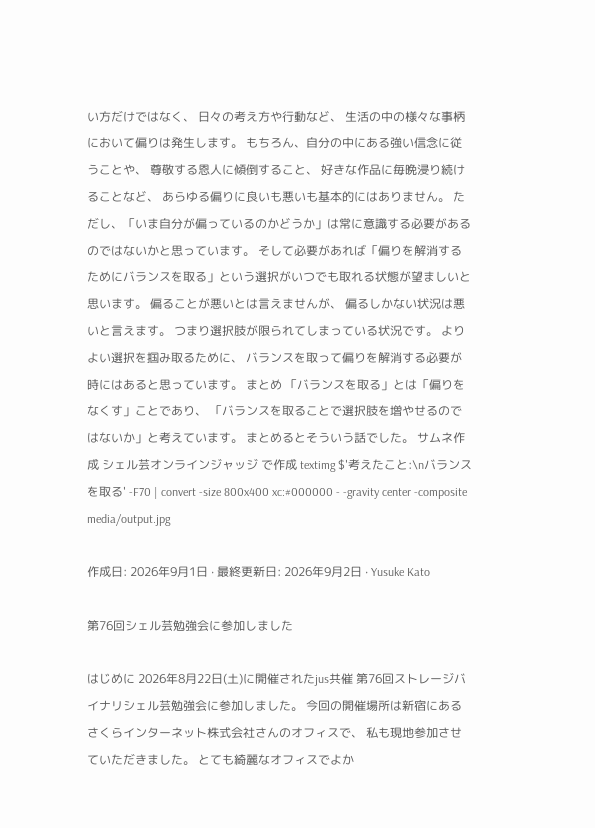い方だけではなく、 日々の考え方や行動など、 生活の中の様々な事柄において偏りは発生します。 もちろん、自分の中にある強い信念に従うことや、 尊敬する恩人に傾倒すること、 好きな作品に毎晩浸り続けることなど、 あらゆる偏りに良いも悪いも基本的にはありません。 ただし、「いま自分が偏っているのかどうか」は常に意識する必要があるのではないかと思っています。 そして必要があれば「偏りを解消するためにバランスを取る」という選択がいつでも取れる状態が望ましいと思います。 偏ることが悪いとは言えませんが、 偏るしかない状況は悪いと言えます。 つまり選択肢が限られてしまっている状況です。 よりよい選択を掴み取るために、 バランスを取って偏りを解消する必要が時にはあると思っています。 まとめ 「バランスを取る」とは「偏りをなくす」ことであり、 「バランスを取ることで選択肢を増やせるのではないか」と考えています。 まとめるとそういう話でした。 サムネ作成 シェル芸オンラインジャッジ で作成 textimg $'考えたこと:\nバランスを取る' -F70 | convert -size 800x400 xc:#000000 - -gravity center -composite media/output.jpg

作成日: 2026年9月1日 · 最終更新日: 2026年9月2日 · Yusuke Kato

第76回シェル芸勉強会に参加しました

はじめに 2026年8月22日(土)に開催されたjus共催 第76回ストレージバイナリシェル芸勉強会に参加しました。 今回の開催場所は新宿にあるさくらインターネット株式会社さんのオフィスで、 私も現地参加させていただきました。 とても綺麗なオフィスでよか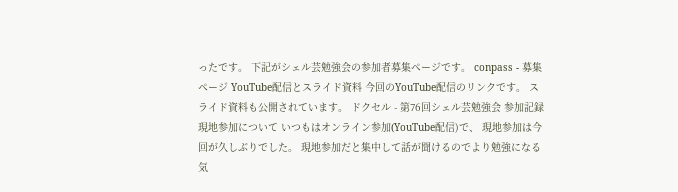ったです。 下記がシェル芸勉強会の参加者募集ページです。 conpass - 募集ページ YouTube配信とスライド資料 今回のYouTube配信のリンクです。 スライド資料も公開されています。 ドクセル - 第76回シェル芸勉強会 参加記録 現地参加について いつもはオンライン参加(YouTube配信)で、 現地参加は今回が久しぶりでした。 現地参加だと集中して話が聞けるのでより勉強になる気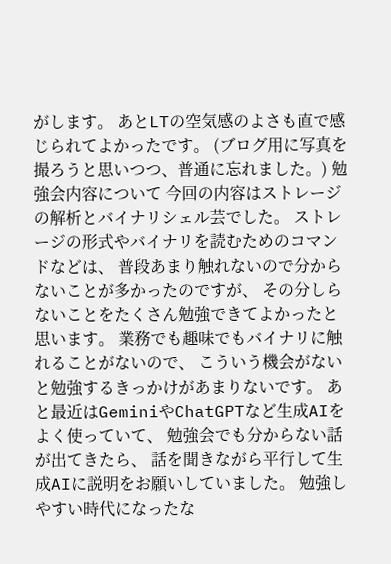がします。 あとLTの空気感のよさも直で感じられてよかったです。 (ブログ用に写真を撮ろうと思いつつ、普通に忘れました。) 勉強会内容について 今回の内容はストレージの解析とバイナリシェル芸でした。 ストレージの形式やバイナリを読むためのコマンドなどは、 普段あまり触れないので分からないことが多かったのですが、 その分しらないことをたくさん勉強できてよかったと思います。 業務でも趣味でもバイナリに触れることがないので、 こういう機会がないと勉強するきっかけがあまりないです。 あと最近はGeminiやChatGPTなど生成AIをよく使っていて、 勉強会でも分からない話が出てきたら、 話を聞きながら平行して生成AIに説明をお願いしていました。 勉強しやすい時代になったな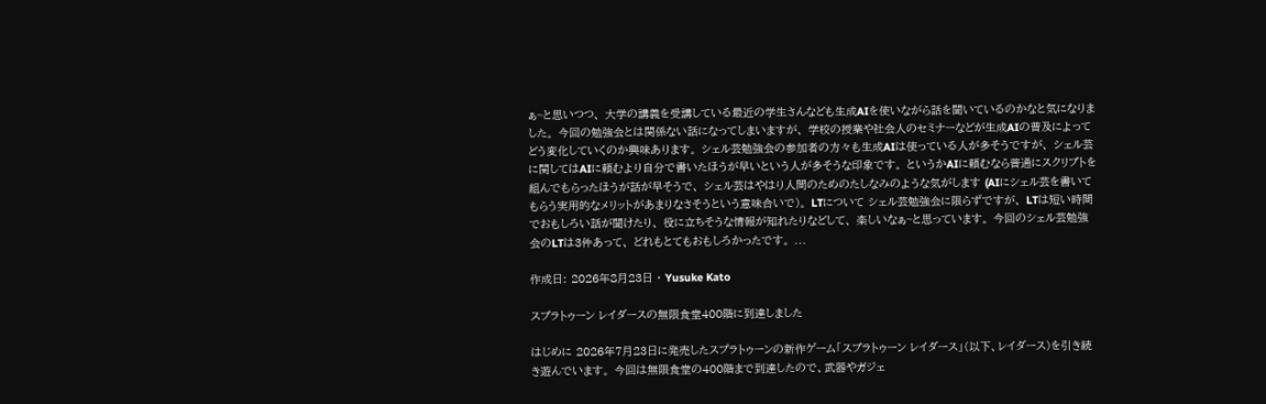ぁ~と思いつつ、 大学の講義を受講している最近の学生さんなども生成AIを使いながら話を聞いているのかなと気になりました。 今回の勉強会とは関係ない話になってしまいますが、 学校の授業や社会人のセミナーなどが生成AIの普及によってどう変化していくのか興味あります。 シェル芸勉強会の参加者の方々も生成AIは使っている人が多そうですが、 シェル芸に関してはAIに頼むより自分で書いたほうが早いという人が多そうな印象です。 というかAIに頼むなら普通にスクリプトを組んでもらったほうが話が早そうで、 シェル芸はやはり人間のためのたしなみのような気がします (AIにシェル芸を書いてもらう実用的なメリットがあまりなさそうという意味合いで)。 LTについて シェル芸勉強会に限らずですが、 LTは短い時間でおもしろい話が聞けたり、 役に立ちそうな情報が知れたりなどして、 楽しいなぁ~と思っています。 今回のシェル芸勉強会のLTは3件あって、 どれもとてもおもしろかったです。 ...

作成日: 2026年8月23日 · Yusuke Kato

スプラトゥーン レイダースの無限食堂400階に到達しました

はじめに 2026年7月23日に発売したスプラトゥーンの新作ゲーム「スプラトゥーン レイダース」(以下、レイダース)を引き続き遊んでいます。 今回は無限食堂の400階まで到達したので、武器やガジェ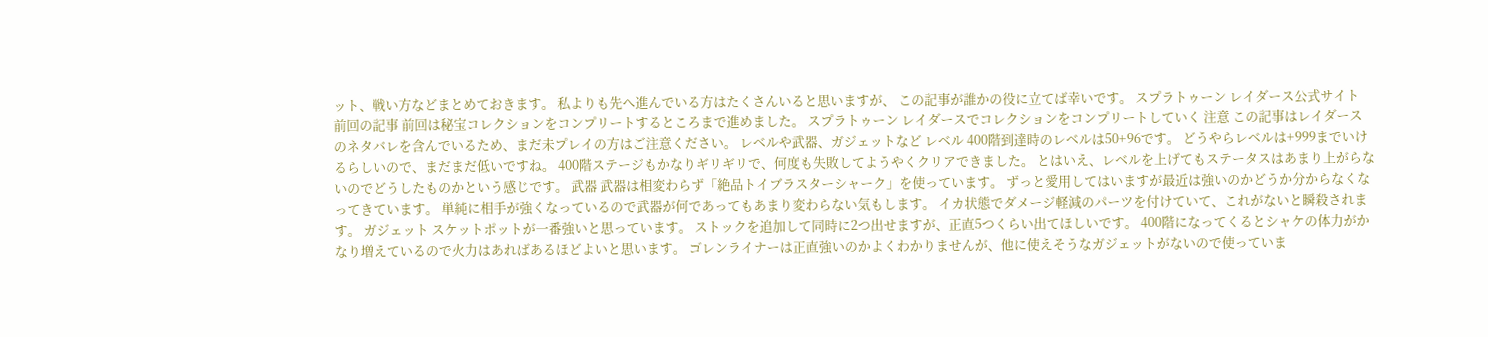ット、戦い方などまとめておきます。 私よりも先へ進んでいる方はたくさんいると思いますが、 この記事が誰かの役に立てば幸いです。 スプラトゥーン レイダース公式サイト 前回の記事 前回は秘宝コレクションをコンプリートするところまで進めました。 スプラトゥーン レイダースでコレクションをコンプリートしていく 注意 この記事はレイダースのネタバレを含んでいるため、まだ未プレイの方はご注意ください。 レベルや武器、ガジェットなど レベル 400階到達時のレベルは50+96です。 どうやらレベルは+999までいけるらしいので、まだまだ低いですね。 400階ステージもかなりギリギリで、何度も失敗してようやくクリアできました。 とはいえ、レベルを上げてもステータスはあまり上がらないのでどうしたものかという感じです。 武器 武器は相変わらず「絶品トイブラスターシャーク」を使っています。 ずっと愛用してはいますが最近は強いのかどうか分からなくなってきています。 単純に相手が強くなっているので武器が何であってもあまり変わらない気もします。 イカ状態でダメージ軽減のパーツを付けていて、これがないと瞬殺されます。 ガジェット スケットポットが一番強いと思っています。 ストックを追加して同時に2つ出せますが、正直5つくらい出てほしいです。 400階になってくるとシャケの体力がかなり増えているので火力はあればあるほどよいと思います。 ゴレンライナーは正直強いのかよくわかりませんが、他に使えそうなガジェットがないので使っていま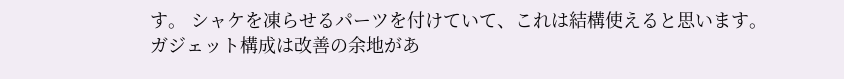す。 シャケを凍らせるパーツを付けていて、これは結構使えると思います。 ガジェット構成は改善の余地があ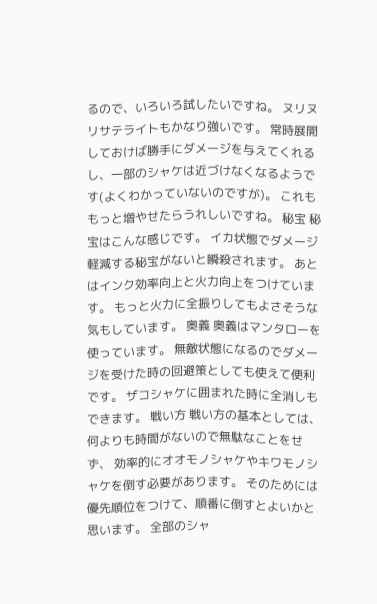るので、いろいろ試したいですね。 ヌリヌリサテライトもかなり強いです。 常時展開しておけば勝手にダメージを与えてくれるし、一部のシャケは近づけなくなるようです(よくわかっていないのですが)。 これももっと増やせたらうれしいですね。 秘宝 秘宝はこんな感じです。 イカ状態でダメージ軽減する秘宝がないと瞬殺されます。 あとはインク効率向上と火力向上をつけています。 もっと火力に全振りしてもよさそうな気もしています。 奥義 奥義はマンタローを使っています。 無敵状態になるのでダメージを受けた時の回避策としても使えて便利です。 ザコシャケに囲まれた時に全消しもできます。 戦い方 戦い方の基本としては、何よりも時間がないので無駄なことをせず、 効率的にオオモノシャケやキワモノシャケを倒す必要があります。 そのためには優先順位をつけて、順番に倒すとよいかと思います。 全部のシャ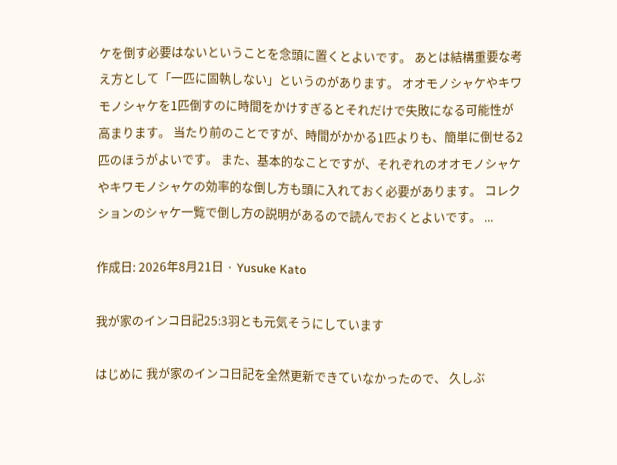ケを倒す必要はないということを念頭に置くとよいです。 あとは結構重要な考え方として「一匹に固執しない」というのがあります。 オオモノシャケやキワモノシャケを1匹倒すのに時間をかけすぎるとそれだけで失敗になる可能性が高まります。 当たり前のことですが、時間がかかる1匹よりも、簡単に倒せる2匹のほうがよいです。 また、基本的なことですが、それぞれのオオモノシャケやキワモノシャケの効率的な倒し方も頭に入れておく必要があります。 コレクションのシャケ一覧で倒し方の説明があるので読んでおくとよいです。 ...

作成日: 2026年8月21日 · Yusuke Kato

我が家のインコ日記25:3羽とも元気そうにしています

はじめに 我が家のインコ日記を全然更新できていなかったので、 久しぶ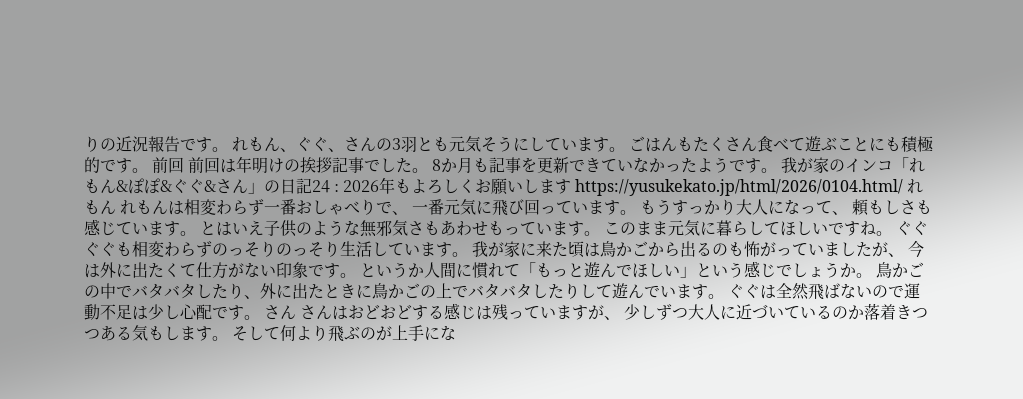りの近況報告です。 れもん、ぐぐ、さんの3羽とも元気そうにしています。 ごはんもたくさん食べて遊ぶことにも積極的です。 前回 前回は年明けの挨拶記事でした。 8か月も記事を更新できていなかったようです。 我が家のインコ「れもん&ぽぽ&ぐぐ&さん」の日記24 : 2026年もよろしくお願いします https://yusukekato.jp/html/2026/0104.html/ れもん れもんは相変わらず一番おしゃべりで、 一番元気に飛び回っています。 もうすっかり大人になって、 頼もしさも感じています。 とはいえ子供のような無邪気さもあわせもっています。 このまま元気に暮らしてほしいですね。 ぐぐ ぐぐも相変わらずのっそりのっそり生活しています。 我が家に来た頃は鳥かごから出るのも怖がっていましたが、 今は外に出たくて仕方がない印象です。 というか人間に慣れて「もっと遊んでほしい」という感じでしょうか。 鳥かごの中でバタバタしたり、外に出たときに鳥かごの上でバタバタしたりして遊んでいます。 ぐぐは全然飛ばないので運動不足は少し心配です。 さん さんはおどおどする感じは残っていますが、 少しずつ大人に近づいているのか落着きつつある気もします。 そして何より飛ぶのが上手にな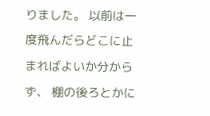りました。 以前は一度飛んだらどこに止まればよいか分からず、 棚の後ろとかに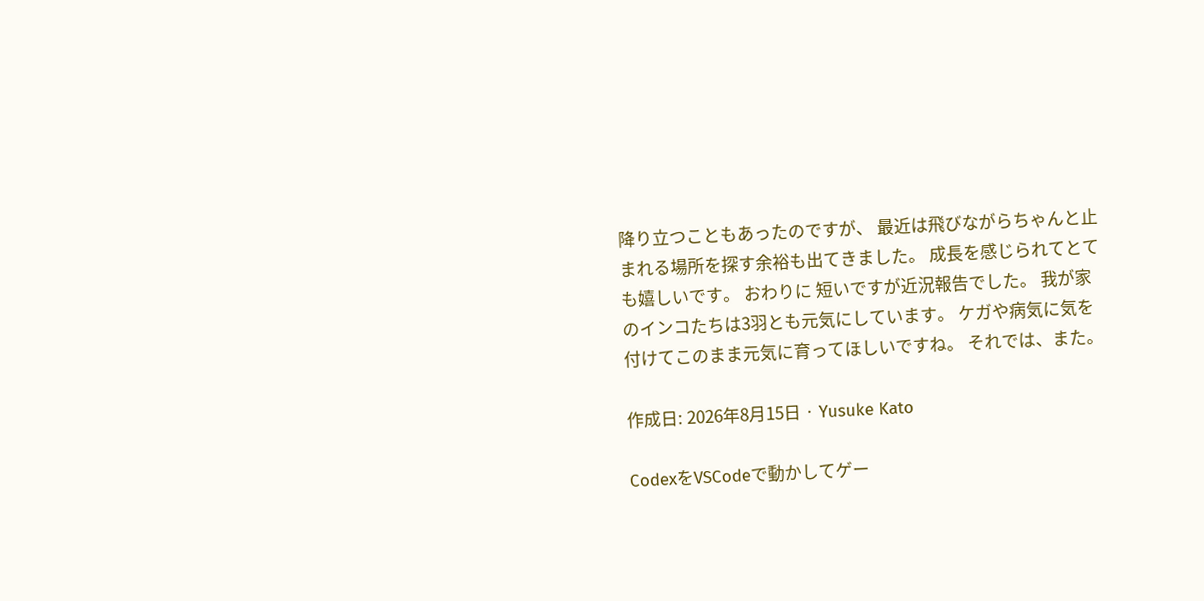降り立つこともあったのですが、 最近は飛びながらちゃんと止まれる場所を探す余裕も出てきました。 成長を感じられてとても嬉しいです。 おわりに 短いですが近況報告でした。 我が家のインコたちは3羽とも元気にしています。 ケガや病気に気を付けてこのまま元気に育ってほしいですね。 それでは、また。

作成日: 2026年8月15日 · Yusuke Kato

CodexをVSCodeで動かしてゲー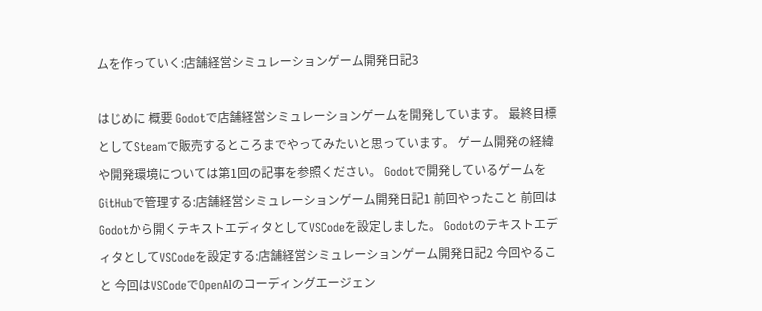ムを作っていく:店舗経営シミュレーションゲーム開発日記3

はじめに 概要 Godotで店舗経営シミュレーションゲームを開発しています。 最終目標としてSteamで販売するところまでやってみたいと思っています。 ゲーム開発の経緯や開発環境については第1回の記事を参照ください。 Godotで開発しているゲームをGitHubで管理する:店舗経営シミュレーションゲーム開発日記1 前回やったこと 前回はGodotから開くテキストエディタとしてVSCodeを設定しました。 GodotのテキストエディタとしてVSCodeを設定する:店舗経営シミュレーションゲーム開発日記2 今回やること 今回はVSCodeでOpenAIのコーディングエージェン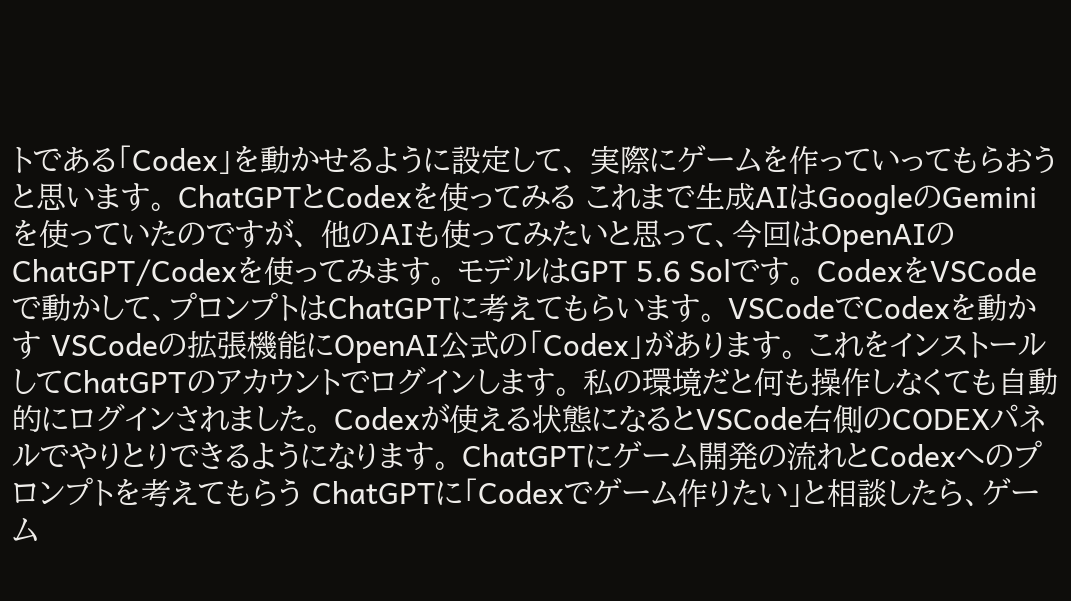トである「Codex」を動かせるように設定して、 実際にゲームを作っていってもらおうと思います。 ChatGPTとCodexを使ってみる これまで生成AIはGoogleのGeminiを使っていたのですが、 他のAIも使ってみたいと思って、今回はOpenAIのChatGPT/Codexを使ってみます。 モデルはGPT 5.6 Solです。 CodexをVSCodeで動かして、プロンプトはChatGPTに考えてもらいます。 VSCodeでCodexを動かす VSCodeの拡張機能にOpenAI公式の「Codex」があります。 これをインストールしてChatGPTのアカウントでログインします。 私の環境だと何も操作しなくても自動的にログインされました。 Codexが使える状態になるとVSCode右側のCODEXパネルでやりとりできるようになります。 ChatGPTにゲーム開発の流れとCodexへのプロンプトを考えてもらう ChatGPTに「Codexでゲーム作りたい」と相談したら、ゲーム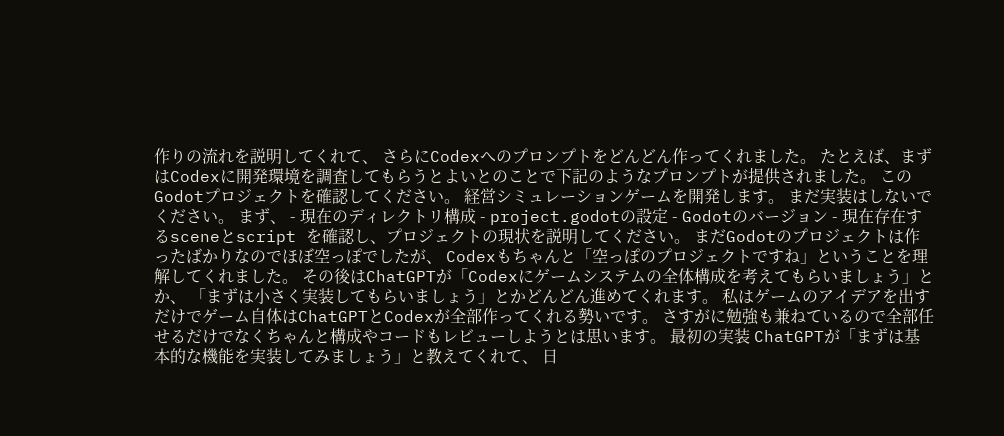作りの流れを説明してくれて、 さらにCodexへのプロンプトをどんどん作ってくれました。 たとえば、まずはCodexに開発環境を調査してもらうとよいとのことで下記のようなプロンプトが提供されました。 このGodotプロジェクトを確認してください。 経営シミュレーションゲームを開発します。 まだ実装はしないでください。 まず、 - 現在のディレクトリ構成 - project.godotの設定 - Godotのバージョン - 現在存在するsceneとscript を確認し、プロジェクトの現状を説明してください。 まだGodotのプロジェクトは作ったばかりなのでほぼ空っぽでしたが、 Codexもちゃんと「空っぽのプロジェクトですね」ということを理解してくれました。 その後はChatGPTが「Codexにゲームシステムの全体構成を考えてもらいましょう」とか、 「まずは小さく実装してもらいましょう」とかどんどん進めてくれます。 私はゲームのアイデアを出すだけでゲーム自体はChatGPTとCodexが全部作ってくれる勢いです。 さすがに勉強も兼ねているので全部任せるだけでなくちゃんと構成やコードもレビューしようとは思います。 最初の実装 ChatGPTが「まずは基本的な機能を実装してみましょう」と教えてくれて、 日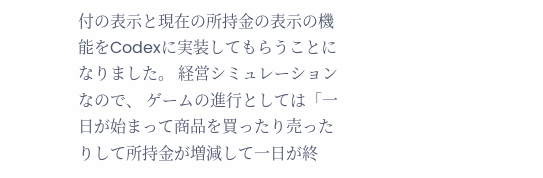付の表示と現在の所持金の表示の機能をCodexに実装してもらうことになりました。 経営シミュレーションなので、 ゲームの進行としては「一日が始まって商品を買ったり売ったりして所持金が増減して一日が終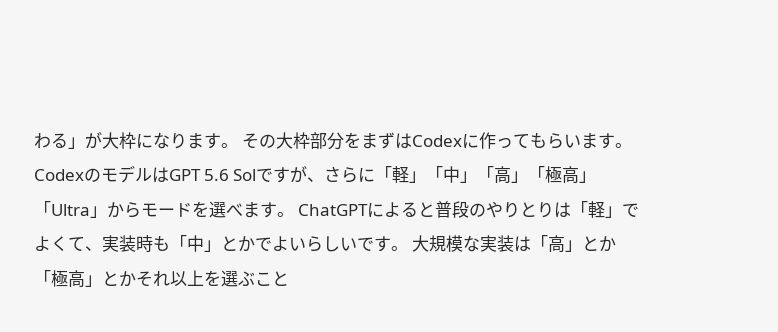わる」が大枠になります。 その大枠部分をまずはCodexに作ってもらいます。 CodexのモデルはGPT 5.6 Solですが、さらに「軽」「中」「高」「極高」「Ultra」からモードを選べます。 ChatGPTによると普段のやりとりは「軽」でよくて、実装時も「中」とかでよいらしいです。 大規模な実装は「高」とか「極高」とかそれ以上を選ぶこと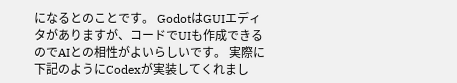になるとのことです。 GodotはGUIエディタがありますが、コードでUIも作成できるのでAIとの相性がよいらしいです。 実際に下記のようにCodexが実装してくれまし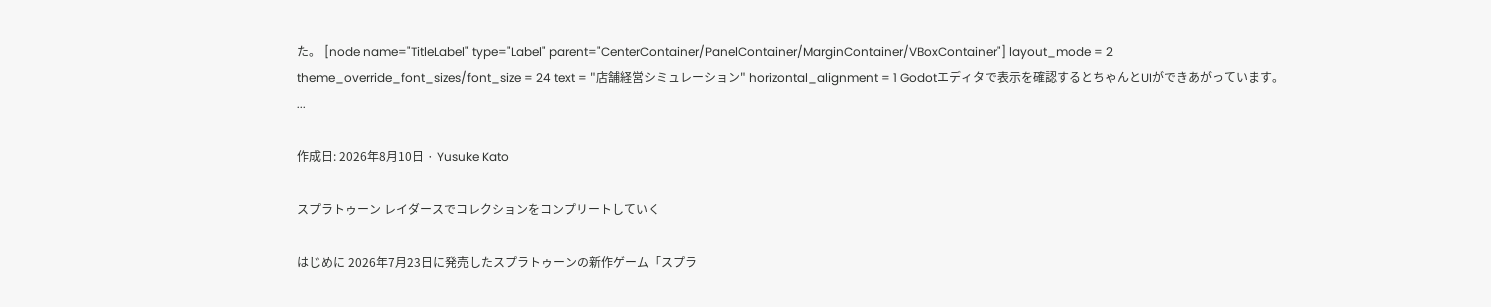た。 [node name="TitleLabel" type="Label" parent="CenterContainer/PanelContainer/MarginContainer/VBoxContainer"] layout_mode = 2 theme_override_font_sizes/font_size = 24 text = "店舗経営シミュレーション" horizontal_alignment = 1 Godotエディタで表示を確認するとちゃんとUIができあがっています。 ...

作成日: 2026年8月10日 · Yusuke Kato

スプラトゥーン レイダースでコレクションをコンプリートしていく

はじめに 2026年7月23日に発売したスプラトゥーンの新作ゲーム「スプラ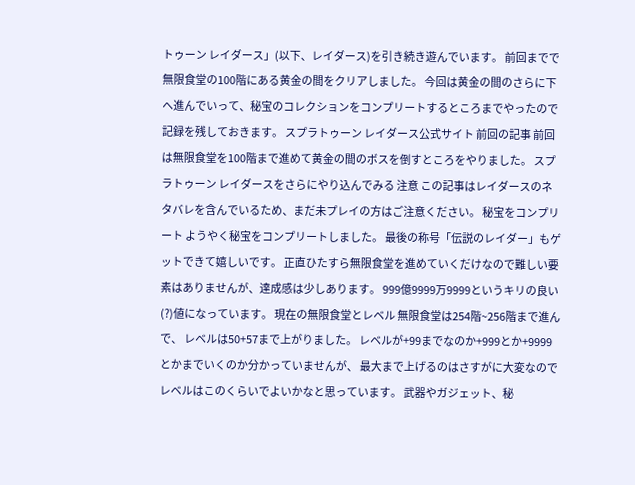トゥーン レイダース」(以下、レイダース)を引き続き遊んでいます。 前回までで無限食堂の100階にある黄金の間をクリアしました。 今回は黄金の間のさらに下へ進んでいって、秘宝のコレクションをコンプリートするところまでやったので記録を残しておきます。 スプラトゥーン レイダース公式サイト 前回の記事 前回は無限食堂を100階まで進めて黄金の間のボスを倒すところをやりました。 スプラトゥーン レイダースをさらにやり込んでみる 注意 この記事はレイダースのネタバレを含んでいるため、まだ未プレイの方はご注意ください。 秘宝をコンプリート ようやく秘宝をコンプリートしました。 最後の称号「伝説のレイダー」もゲットできて嬉しいです。 正直ひたすら無限食堂を進めていくだけなので難しい要素はありませんが、達成感は少しあります。 999億9999万9999というキリの良い(?)値になっています。 現在の無限食堂とレベル 無限食堂は254階~256階まで進んで、 レベルは50+57まで上がりました。 レベルが+99までなのか+999とか+9999とかまでいくのか分かっていませんが、 最大まで上げるのはさすがに大変なのでレベルはこのくらいでよいかなと思っています。 武器やガジェット、秘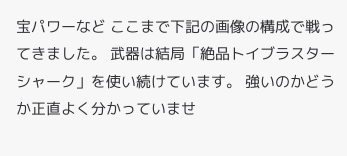宝パワーなど ここまで下記の画像の構成で戦ってきました。 武器は結局「絶品トイブラスターシャーク」を使い続けています。 強いのかどうか正直よく分かっていませ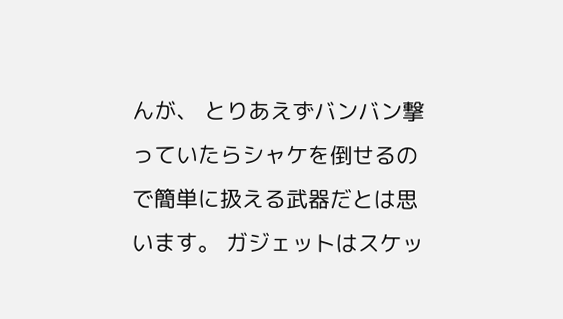んが、 とりあえずバンバン撃っていたらシャケを倒せるので簡単に扱える武器だとは思います。 ガジェットはスケッ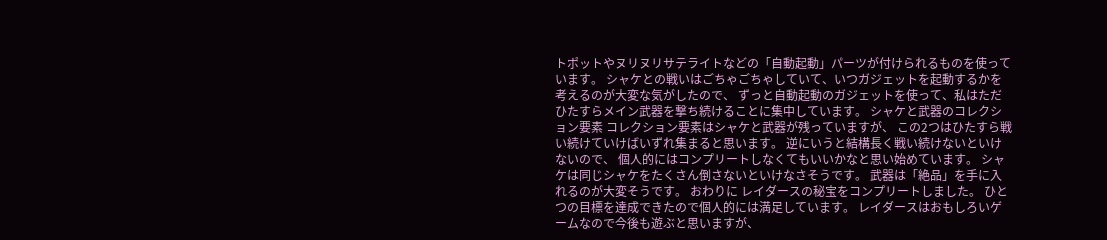トポットやヌリヌリサテライトなどの「自動起動」パーツが付けられるものを使っています。 シャケとの戦いはごちゃごちゃしていて、いつガジェットを起動するかを考えるのが大変な気がしたので、 ずっと自動起動のガジェットを使って、私はただひたすらメイン武器を撃ち続けることに集中しています。 シャケと武器のコレクション要素 コレクション要素はシャケと武器が残っていますが、 この2つはひたすら戦い続けていけばいずれ集まると思います。 逆にいうと結構長く戦い続けないといけないので、 個人的にはコンプリートしなくてもいいかなと思い始めています。 シャケは同じシャケをたくさん倒さないといけなさそうです。 武器は「絶品」を手に入れるのが大変そうです。 おわりに レイダースの秘宝をコンプリートしました。 ひとつの目標を達成できたので個人的には満足しています。 レイダースはおもしろいゲームなので今後も遊ぶと思いますが、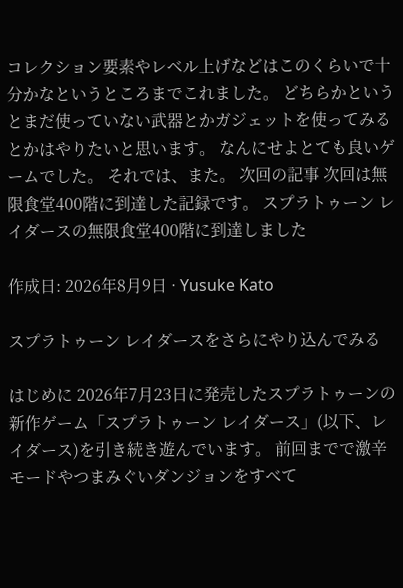コレクション要素やレベル上げなどはこのくらいで十分かなというところまでこれました。 どちらかというとまだ使っていない武器とかガジェットを使ってみるとかはやりたいと思います。 なんにせよとても良いゲームでした。 それでは、また。 次回の記事 次回は無限食堂400階に到達した記録です。 スプラトゥーン レイダースの無限食堂400階に到達しました

作成日: 2026年8月9日 · Yusuke Kato

スプラトゥーン レイダースをさらにやり込んでみる

はじめに 2026年7月23日に発売したスプラトゥーンの新作ゲーム「スプラトゥーン レイダース」(以下、レイダース)を引き続き遊んでいます。 前回までで激辛モードやつまみぐいダンジョンをすべて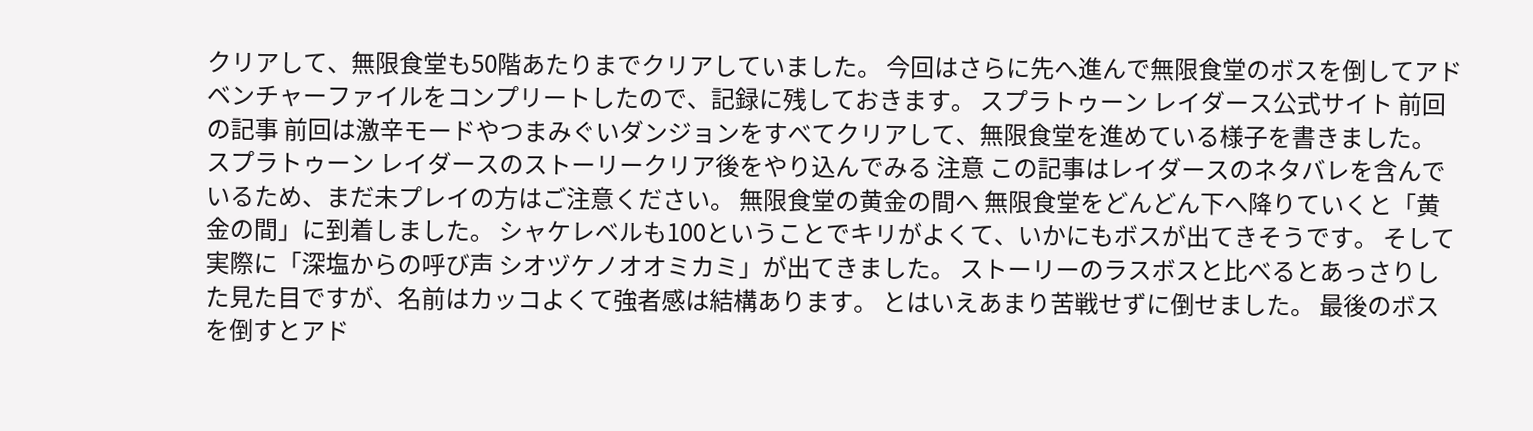クリアして、無限食堂も50階あたりまでクリアしていました。 今回はさらに先へ進んで無限食堂のボスを倒してアドベンチャーファイルをコンプリートしたので、記録に残しておきます。 スプラトゥーン レイダース公式サイト 前回の記事 前回は激辛モードやつまみぐいダンジョンをすべてクリアして、無限食堂を進めている様子を書きました。 スプラトゥーン レイダースのストーリークリア後をやり込んでみる 注意 この記事はレイダースのネタバレを含んでいるため、まだ未プレイの方はご注意ください。 無限食堂の黄金の間へ 無限食堂をどんどん下へ降りていくと「黄金の間」に到着しました。 シャケレベルも100ということでキリがよくて、いかにもボスが出てきそうです。 そして実際に「深塩からの呼び声 シオヅケノオオミカミ」が出てきました。 ストーリーのラスボスと比べるとあっさりした見た目ですが、名前はカッコよくて強者感は結構あります。 とはいえあまり苦戦せずに倒せました。 最後のボスを倒すとアド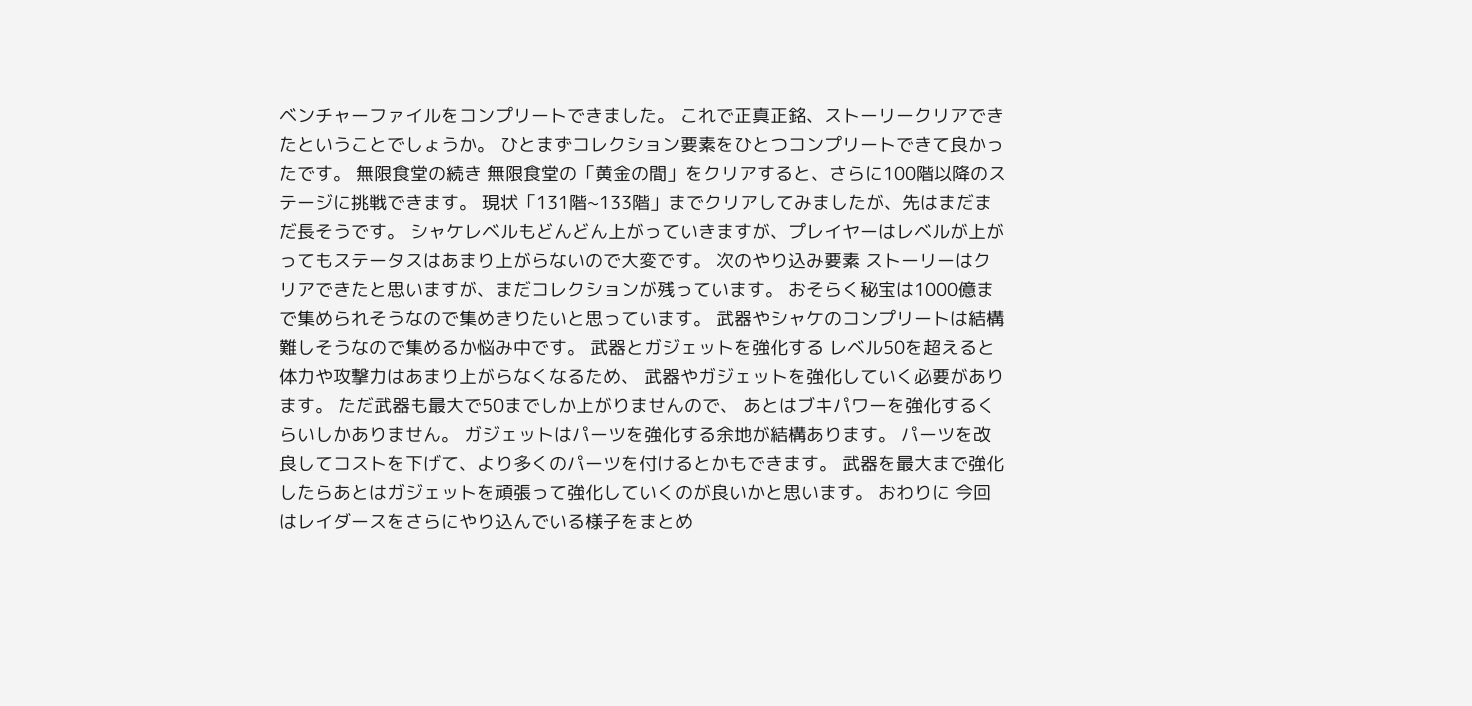ベンチャーファイルをコンプリートできました。 これで正真正銘、ストーリークリアできたということでしょうか。 ひとまずコレクション要素をひとつコンプリートできて良かったです。 無限食堂の続き 無限食堂の「黄金の間」をクリアすると、さらに100階以降のステージに挑戦できます。 現状「131階~133階」までクリアしてみましたが、先はまだまだ長そうです。 シャケレベルもどんどん上がっていきますが、プレイヤーはレベルが上がってもステータスはあまり上がらないので大変です。 次のやり込み要素 ストーリーはクリアできたと思いますが、まだコレクションが残っています。 おそらく秘宝は1000億まで集められそうなので集めきりたいと思っています。 武器やシャケのコンプリートは結構難しそうなので集めるか悩み中です。 武器とガジェットを強化する レベル50を超えると体力や攻撃力はあまり上がらなくなるため、 武器やガジェットを強化していく必要があります。 ただ武器も最大で50までしか上がりませんので、 あとはブキパワーを強化するくらいしかありません。 ガジェットはパーツを強化する余地が結構あります。 パーツを改良してコストを下げて、より多くのパーツを付けるとかもできます。 武器を最大まで強化したらあとはガジェットを頑張って強化していくのが良いかと思います。 おわりに 今回はレイダースをさらにやり込んでいる様子をまとめ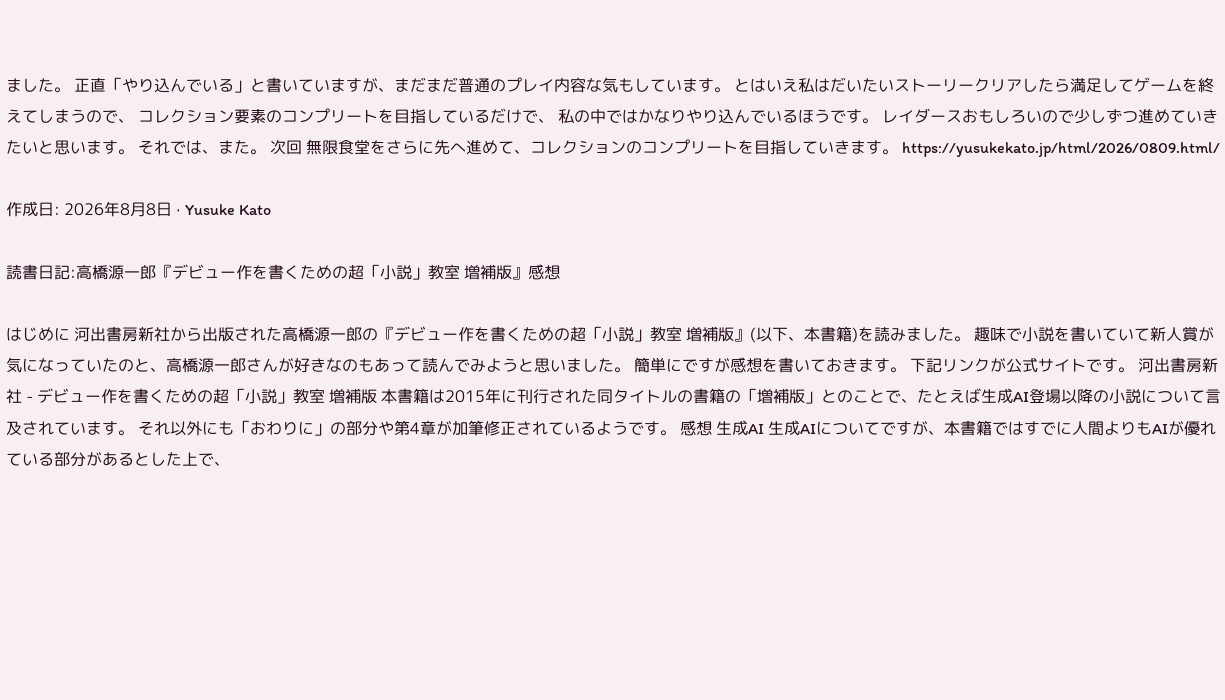ました。 正直「やり込んでいる」と書いていますが、まだまだ普通のプレイ内容な気もしています。 とはいえ私はだいたいストーリークリアしたら満足してゲームを終えてしまうので、 コレクション要素のコンプリートを目指しているだけで、 私の中ではかなりやり込んでいるほうです。 レイダースおもしろいので少しずつ進めていきたいと思います。 それでは、また。 次回 無限食堂をさらに先へ進めて、コレクションのコンプリートを目指していきます。 https://yusukekato.jp/html/2026/0809.html/

作成日: 2026年8月8日 · Yusuke Kato

読書日記:高橋源一郎『デビュー作を書くための超「小説」教室 増補版』感想

はじめに 河出書房新社から出版された高橋源一郎の『デビュー作を書くための超「小説」教室 増補版』(以下、本書籍)を読みました。 趣味で小説を書いていて新人賞が気になっていたのと、高橋源一郎さんが好きなのもあって読んでみようと思いました。 簡単にですが感想を書いておきます。 下記リンクが公式サイトです。 河出書房新社 - デビュー作を書くための超「小説」教室 増補版 本書籍は2015年に刊行された同タイトルの書籍の「増補版」とのことで、たとえば生成AI登場以降の小説について言及されています。 それ以外にも「おわりに」の部分や第4章が加筆修正されているようです。 感想 生成AI 生成AIについてですが、本書籍ではすでに人間よりもAIが優れている部分があるとした上で、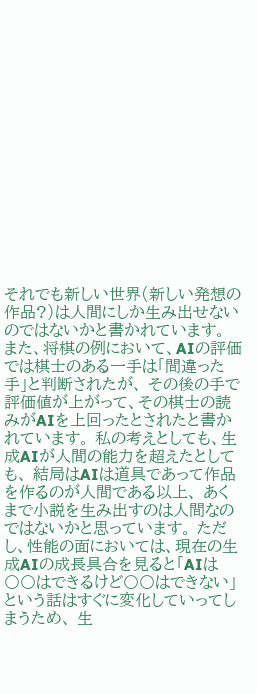それでも新しい世界(新しい発想の作品?)は人間にしか生み出せないのではないかと書かれています。 また、将棋の例において、AIの評価では棋士のある一手は「間違った手」と判断されたが、 その後の手で評価値が上がって、その棋士の読みがAIを上回ったとされたと書かれています。 私の考えとしても、生成AIが人間の能力を超えたとしても、 結局はAIは道具であって作品を作るのが人間である以上、 あくまで小説を生み出すのは人間なのではないかと思っています。 ただし、性能の面においては、現在の生成AIの成長具合を見ると「AIは〇〇はできるけど〇〇はできない」という話はすぐに変化していってしまうため、 生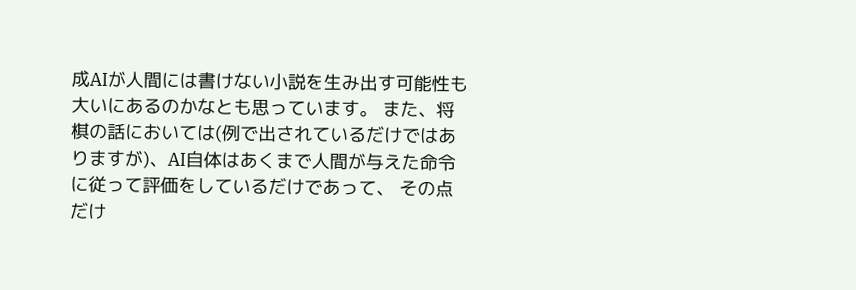成AIが人間には書けない小説を生み出す可能性も大いにあるのかなとも思っています。 また、将棋の話においては(例で出されているだけではありますが)、AI自体はあくまで人間が与えた命令に従って評価をしているだけであって、 その点だけ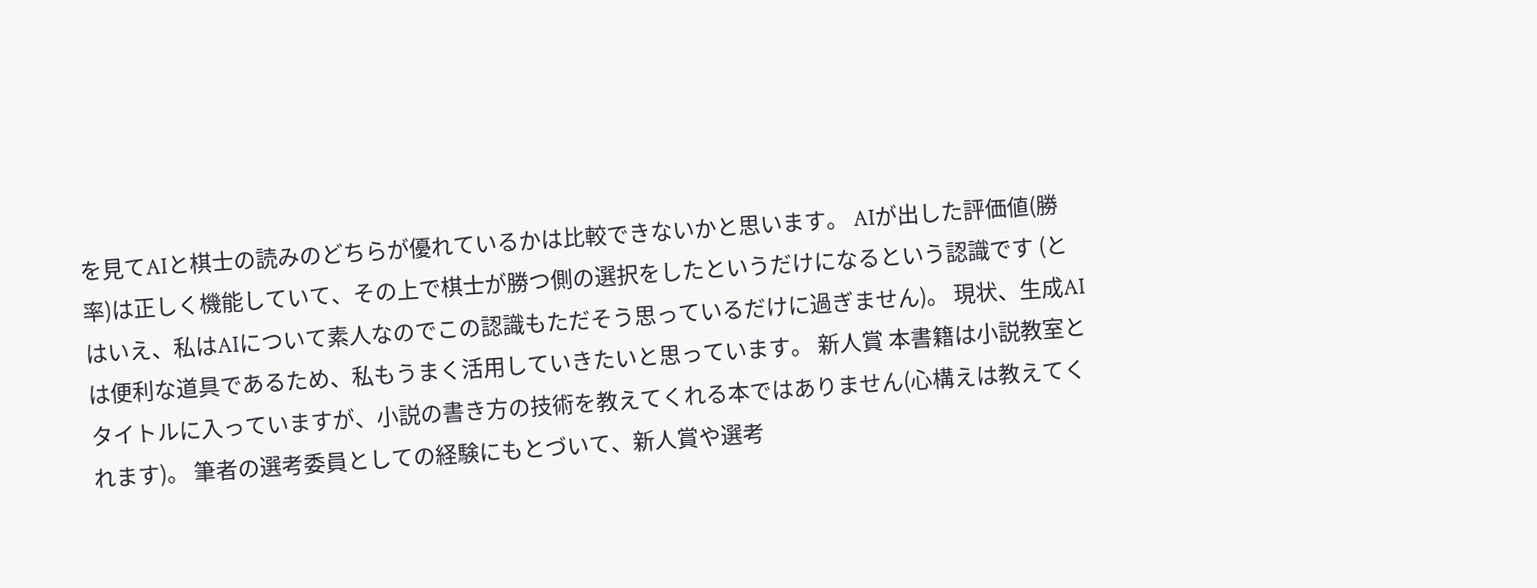を見てAIと棋士の読みのどちらが優れているかは比較できないかと思います。 AIが出した評価値(勝率)は正しく機能していて、その上で棋士が勝つ側の選択をしたというだけになるという認識です (とはいえ、私はAIについて素人なのでこの認識もただそう思っているだけに過ぎません)。 現状、生成AIは便利な道具であるため、私もうまく活用していきたいと思っています。 新人賞 本書籍は小説教室とタイトルに入っていますが、小説の書き方の技術を教えてくれる本ではありません(心構えは教えてくれます)。 筆者の選考委員としての経験にもとづいて、新人賞や選考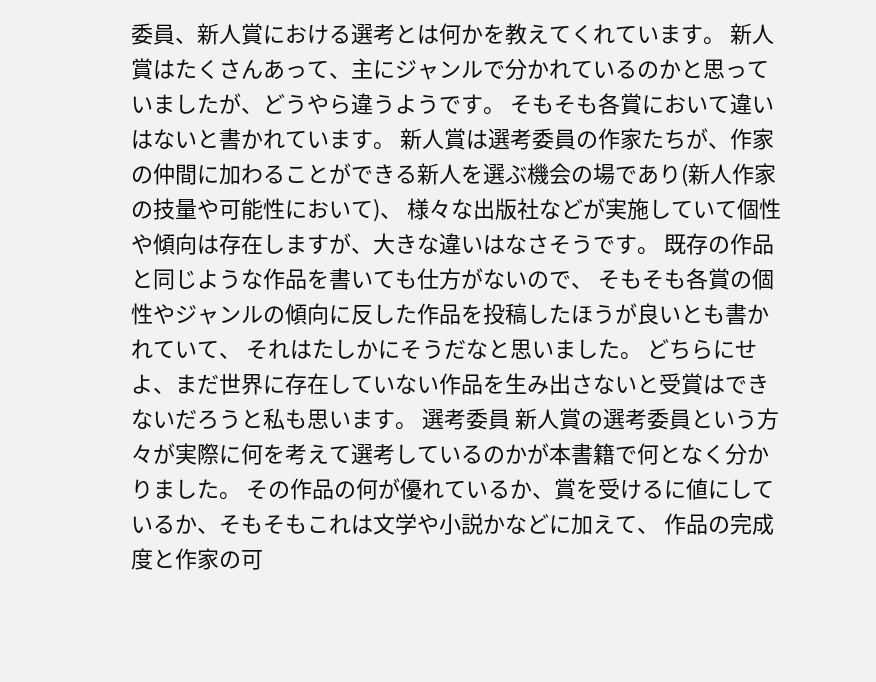委員、新人賞における選考とは何かを教えてくれています。 新人賞はたくさんあって、主にジャンルで分かれているのかと思っていましたが、どうやら違うようです。 そもそも各賞において違いはないと書かれています。 新人賞は選考委員の作家たちが、作家の仲間に加わることができる新人を選ぶ機会の場であり(新人作家の技量や可能性において)、 様々な出版社などが実施していて個性や傾向は存在しますが、大きな違いはなさそうです。 既存の作品と同じような作品を書いても仕方がないので、 そもそも各賞の個性やジャンルの傾向に反した作品を投稿したほうが良いとも書かれていて、 それはたしかにそうだなと思いました。 どちらにせよ、まだ世界に存在していない作品を生み出さないと受賞はできないだろうと私も思います。 選考委員 新人賞の選考委員という方々が実際に何を考えて選考しているのかが本書籍で何となく分かりました。 その作品の何が優れているか、賞を受けるに値にしているか、そもそもこれは文学や小説かなどに加えて、 作品の完成度と作家の可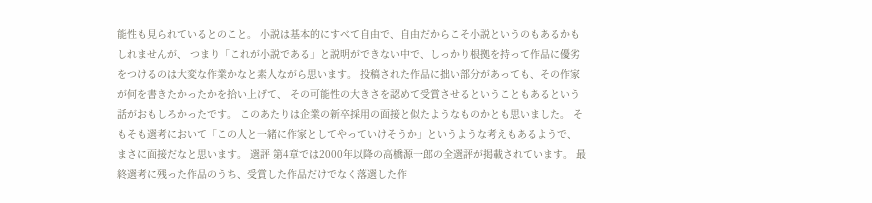能性も見られているとのこと。 小説は基本的にすべて自由で、自由だからこそ小説というのもあるかもしれませんが、 つまり「これが小説である」と説明ができない中で、しっかり根拠を持って作品に優劣をつけるのは大変な作業かなと素人ながら思います。 投稿された作品に拙い部分があっても、その作家が何を書きたかったかを拾い上げて、 その可能性の大きさを認めて受賞させるということもあるという話がおもしろかったです。 このあたりは企業の新卒採用の面接と似たようなものかとも思いました。 そもそも選考において「この人と一緒に作家としてやっていけそうか」というような考えもあるようで、 まさに面接だなと思います。 選評 第4章では2000年以降の高橋源一郎の全選評が掲載されています。 最終選考に残った作品のうち、受賞した作品だけでなく落選した作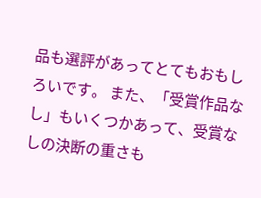品も選評があってとてもおもしろいです。 また、「受賞作品なし」もいくつかあって、受賞なしの決断の重さも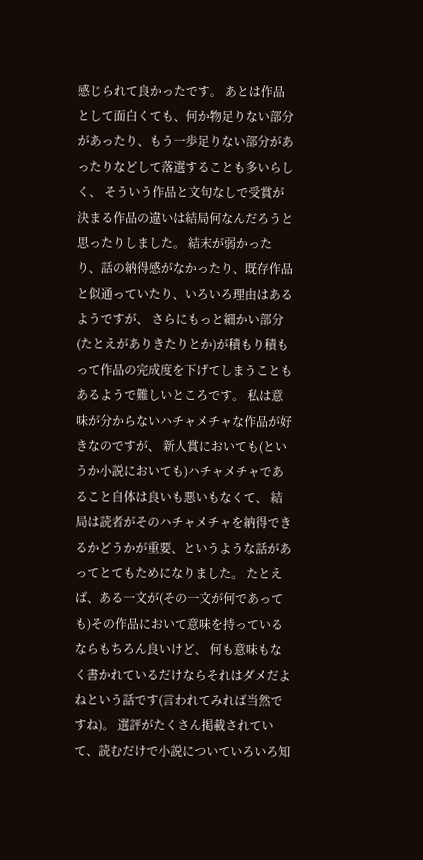感じられて良かったです。 あとは作品として面白くても、何か物足りない部分があったり、もう一歩足りない部分があったりなどして落選することも多いらしく、 そういう作品と文句なしで受賞が決まる作品の違いは結局何なんだろうと思ったりしました。 結末が弱かったり、話の納得感がなかったり、既存作品と似通っていたり、いろいろ理由はあるようですが、 さらにもっと細かい部分(たとえがありきたりとか)が積もり積もって作品の完成度を下げてしまうこともあるようで難しいところです。 私は意味が分からないハチャメチャな作品が好きなのですが、 新人賞においても(というか小説においても)ハチャメチャであること自体は良いも悪いもなくて、 結局は読者がそのハチャメチャを納得できるかどうかが重要、というような話があってとてもためになりました。 たとえば、ある一文が(その一文が何であっても)その作品において意味を持っているならもちろん良いけど、 何も意味もなく書かれているだけならそれはダメだよねという話です(言われてみれば当然ですね)。 選評がたくさん掲載されていて、読むだけで小説についていろいろ知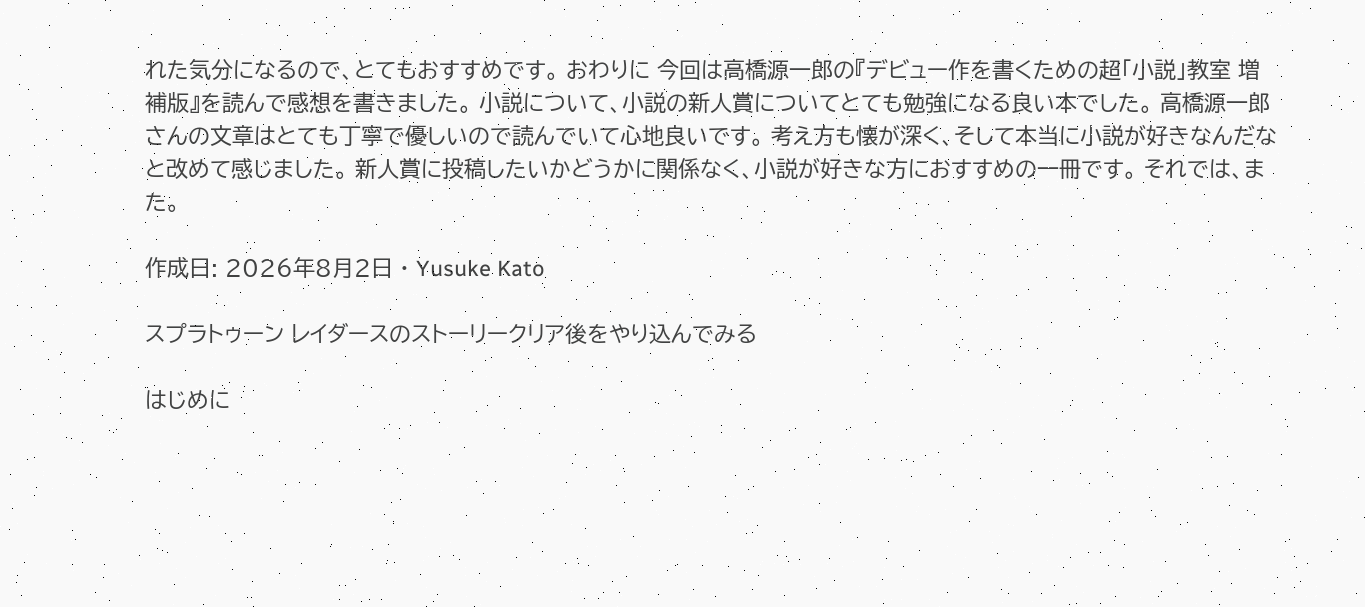れた気分になるので、とてもおすすめです。 おわりに 今回は高橋源一郎の『デビュー作を書くための超「小説」教室 増補版』を読んで感想を書きました。 小説について、小説の新人賞についてとても勉強になる良い本でした。 高橋源一郎さんの文章はとても丁寧で優しいので読んでいて心地良いです。 考え方も懐が深く、そして本当に小説が好きなんだなと改めて感じました。 新人賞に投稿したいかどうかに関係なく、小説が好きな方におすすめの一冊です。 それでは、また。

作成日: 2026年8月2日 · Yusuke Kato

スプラトゥーン レイダースのストーリークリア後をやり込んでみる

はじめに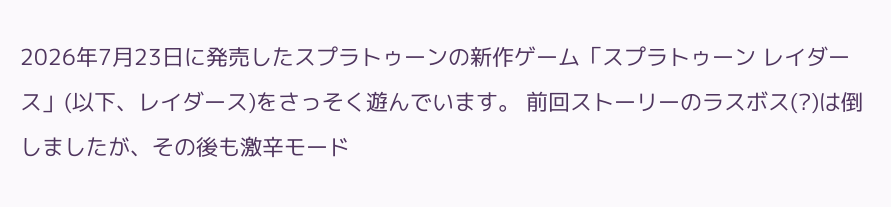2026年7月23日に発売したスプラトゥーンの新作ゲーム「スプラトゥーン レイダース」(以下、レイダース)をさっそく遊んでいます。 前回ストーリーのラスボス(?)は倒しましたが、その後も激辛モード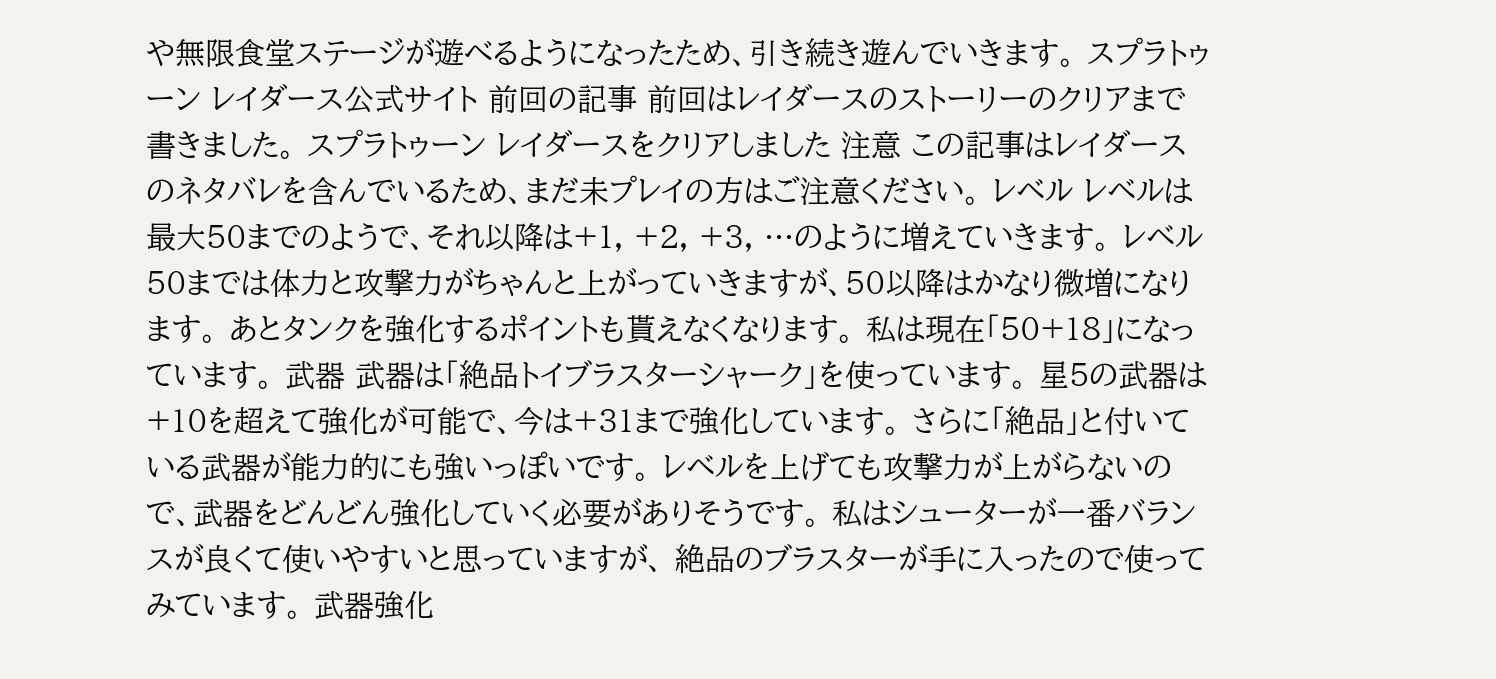や無限食堂ステージが遊べるようになったため、引き続き遊んでいきます。 スプラトゥーン レイダース公式サイト 前回の記事 前回はレイダースのストーリーのクリアまで書きました。 スプラトゥーン レイダースをクリアしました 注意 この記事はレイダースのネタバレを含んでいるため、まだ未プレイの方はご注意ください。 レベル レベルは最大50までのようで、それ以降は+1, +2, +3, …のように増えていきます。 レベル50までは体力と攻撃力がちゃんと上がっていきますが、50以降はかなり微増になります。 あとタンクを強化するポイントも貰えなくなります。 私は現在「50+18」になっています。 武器 武器は「絶品トイブラスターシャーク」を使っています。 星5の武器は+10を超えて強化が可能で、今は+31まで強化しています。 さらに「絶品」と付いている武器が能力的にも強いっぽいです。 レベルを上げても攻撃力が上がらないので、武器をどんどん強化していく必要がありそうです。 私はシューターが一番バランスが良くて使いやすいと思っていますが、 絶品のブラスターが手に入ったので使ってみています。 武器強化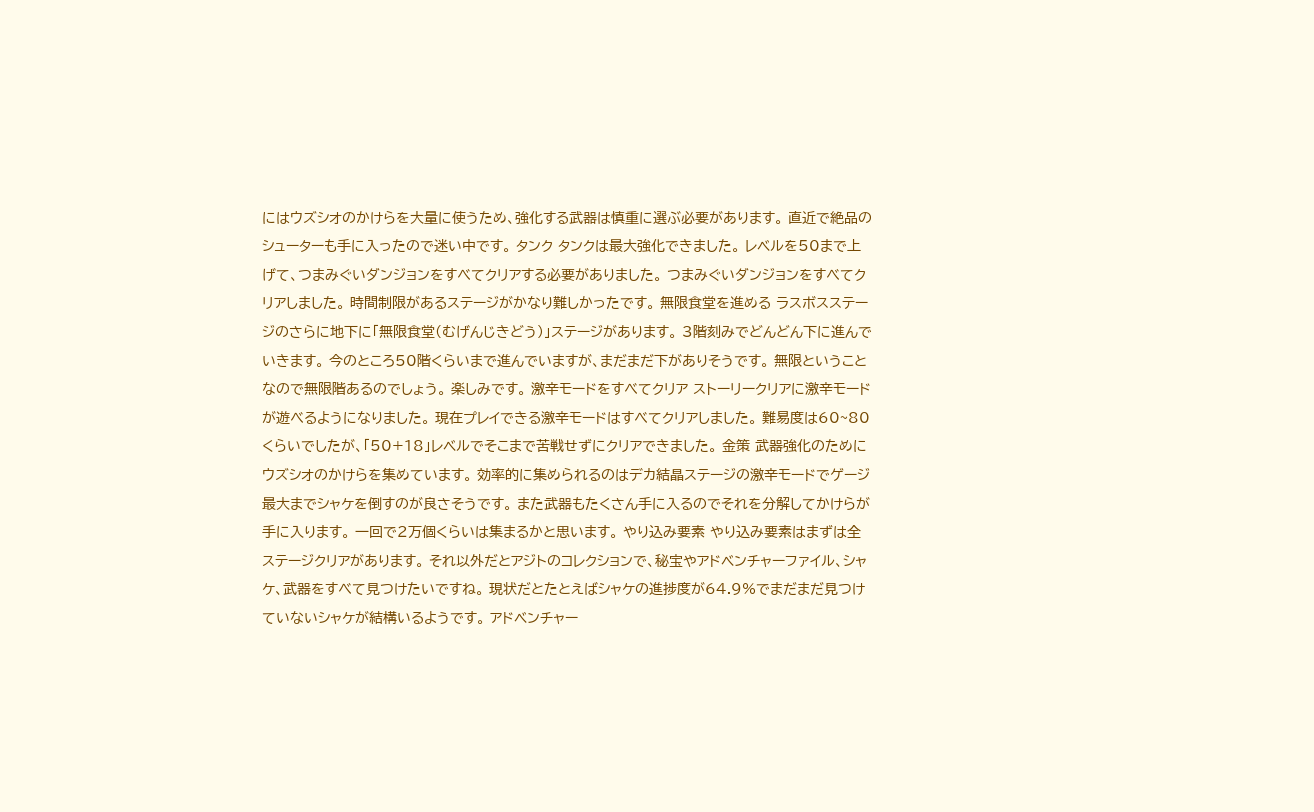にはウズシオのかけらを大量に使うため、強化する武器は慎重に選ぶ必要があります。 直近で絶品のシューターも手に入ったので迷い中です。 タンク タンクは最大強化できました。 レベルを50まで上げて、つまみぐいダンジョンをすべてクリアする必要がありました。 つまみぐいダンジョンをすべてクリアしました。 時間制限があるステージがかなり難しかったです。 無限食堂を進める ラスボスステージのさらに地下に「無限食堂(むげんじきどう)」ステージがあります。 3階刻みでどんどん下に進んでいきます。 今のところ50階くらいまで進んでいますが、まだまだ下がありそうです。 無限ということなので無限階あるのでしょう。 楽しみです。 激辛モードをすべてクリア ストーリークリアに激辛モードが遊べるようになりました。 現在プレイできる激辛モードはすべてクリアしました。 難易度は60~80くらいでしたが、「50+18」レベルでそこまで苦戦せずにクリアできました。 金策 武器強化のためにウズシオのかけらを集めています。 効率的に集められるのはデカ結晶ステージの激辛モードでゲージ最大までシャケを倒すのが良さそうです。 また武器もたくさん手に入るのでそれを分解してかけらが手に入ります。 一回で2万個くらいは集まるかと思います。 やり込み要素 やり込み要素はまずは全ステージクリアがあります。 それ以外だとアジトのコレクションで、秘宝やアドベンチャーファイル、シャケ、武器をすべて見つけたいですね。 現状だとたとえばシャケの進捗度が64.9%でまだまだ見つけていないシャケが結構いるようです。 アドベンチャー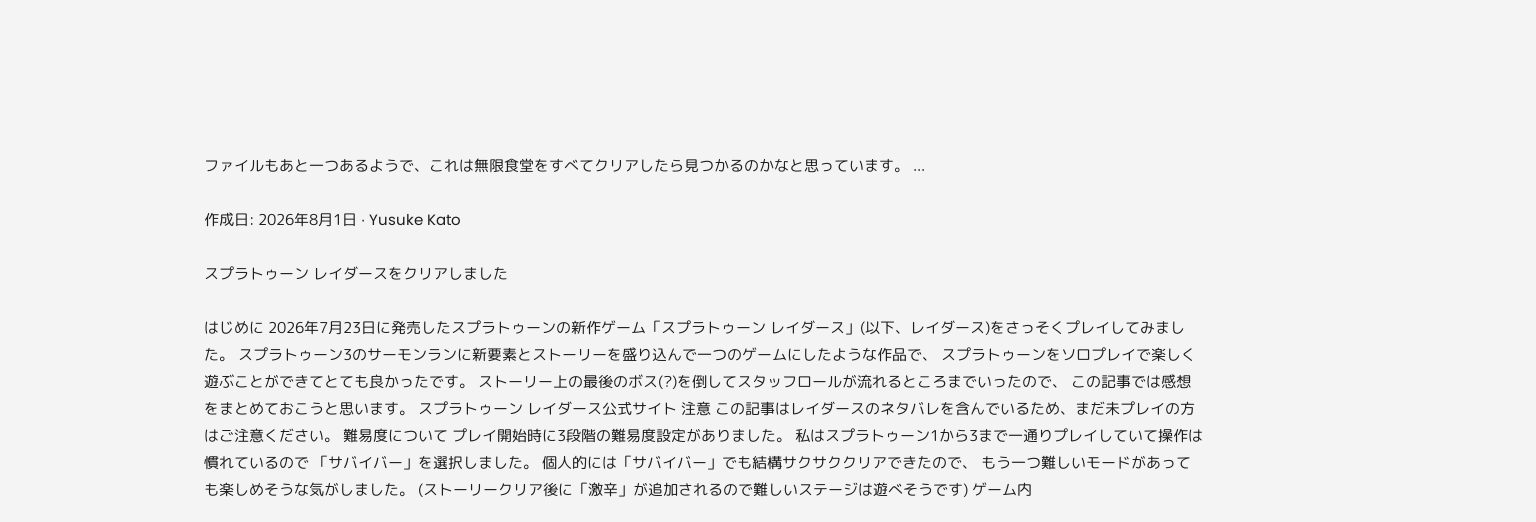ファイルもあと一つあるようで、これは無限食堂をすべてクリアしたら見つかるのかなと思っています。 ...

作成日: 2026年8月1日 · Yusuke Kato

スプラトゥーン レイダースをクリアしました

はじめに 2026年7月23日に発売したスプラトゥーンの新作ゲーム「スプラトゥーン レイダース」(以下、レイダース)をさっそくプレイしてみました。 スプラトゥーン3のサーモンランに新要素とストーリーを盛り込んで一つのゲームにしたような作品で、 スプラトゥーンをソロプレイで楽しく遊ぶことができてとても良かったです。 ストーリー上の最後のボス(?)を倒してスタッフロールが流れるところまでいったので、 この記事では感想をまとめておこうと思います。 スプラトゥーン レイダース公式サイト 注意 この記事はレイダースのネタバレを含んでいるため、まだ未プレイの方はご注意ください。 難易度について プレイ開始時に3段階の難易度設定がありました。 私はスプラトゥーン1から3まで一通りプレイしていて操作は慣れているので 「サバイバー」を選択しました。 個人的には「サバイバー」でも結構サクサククリアできたので、 もう一つ難しいモードがあっても楽しめそうな気がしました。 (ストーリークリア後に「激辛」が追加されるので難しいステージは遊べそうです) ゲーム内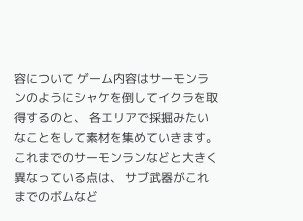容について ゲーム内容はサーモンランのようにシャケを倒してイクラを取得するのと、 各エリアで採掘みたいなことをして素材を集めていきます。 これまでのサーモンランなどと大きく異なっている点は、 サブ武器がこれまでのボムなど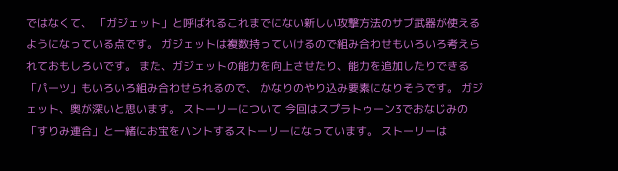ではなくて、 「ガジェット」と呼ばれるこれまでにない新しい攻撃方法のサブ武器が使えるようになっている点です。 ガジェットは複数持っていけるので組み合わせもいろいろ考えられておもしろいです。 また、ガジェットの能力を向上させたり、能力を追加したりできる「パーツ」もいろいろ組み合わせられるので、 かなりのやり込み要素になりそうです。 ガジェット、奥が深いと思います。 ストーリーについて 今回はスプラトゥーン3でおなじみの「すりみ連合」と一緒にお宝をハントするストーリーになっています。 ストーリーは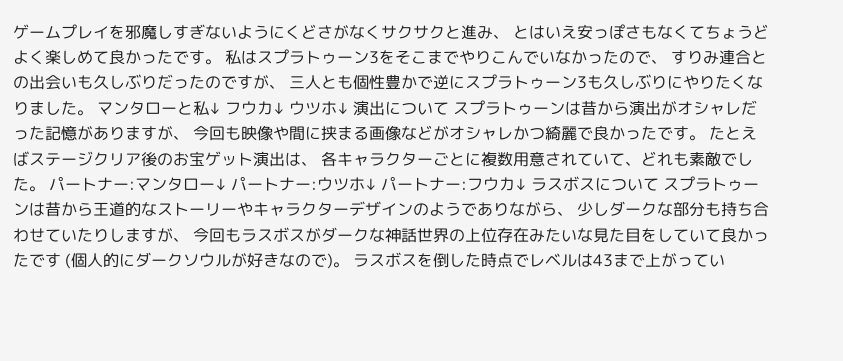ゲームプレイを邪魔しすぎないようにくどさがなくサクサクと進み、 とはいえ安っぽさもなくてちょうどよく楽しめて良かったです。 私はスプラトゥーン3をそこまでやりこんでいなかったので、 すりみ連合との出会いも久しぶりだったのですが、 三人とも個性豊かで逆にスプラトゥーン3も久しぶりにやりたくなりました。 マンタローと私↓ フウカ↓ ウツホ↓ 演出について スプラトゥーンは昔から演出がオシャレだった記憶がありますが、 今回も映像や間に挟まる画像などがオシャレかつ綺麗で良かったです。 たとえばステージクリア後のお宝ゲット演出は、 各キャラクターごとに複数用意されていて、どれも素敵でした。 パートナー:マンタロー↓ パートナー:ウツホ↓ パートナー:フウカ↓ ラスボスについて スプラトゥーンは昔から王道的なストーリーやキャラクターデザインのようでありながら、 少しダークな部分も持ち合わせていたりしますが、 今回もラスボスがダークな神話世界の上位存在みたいな見た目をしていて良かったです (個人的にダークソウルが好きなので)。 ラスボスを倒した時点でレベルは43まで上がってい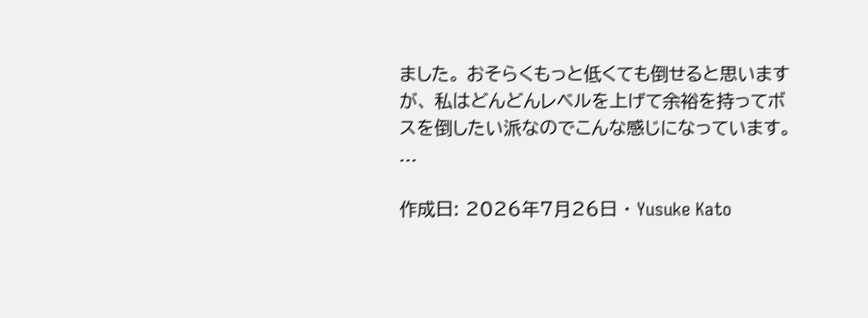ました。 おそらくもっと低くても倒せると思いますが、 私はどんどんレベルを上げて余裕を持ってボスを倒したい派なのでこんな感じになっています。 ...

作成日: 2026年7月26日 · Yusuke Kato